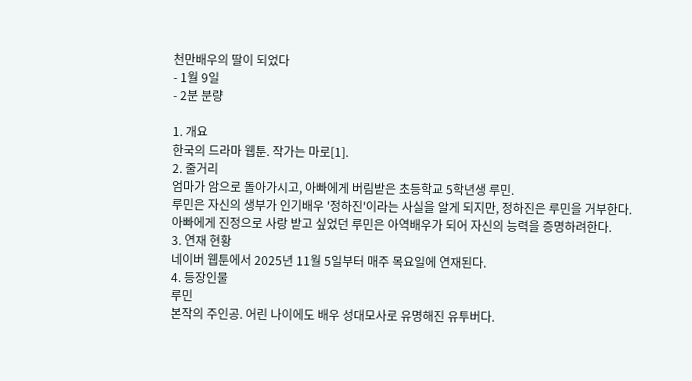천만배우의 딸이 되었다
- 1월 9일
- 2분 분량

1. 개요
한국의 드라마 웹툰. 작가는 마로[1].
2. 줄거리
엄마가 암으로 돌아가시고, 아빠에게 버림받은 초등학교 5학년생 루민.
루민은 자신의 생부가 인기배우 '정하진'이라는 사실을 알게 되지만, 정하진은 루민을 거부한다.
아빠에게 진정으로 사랑 받고 싶었던 루민은 아역배우가 되어 자신의 능력을 증명하려한다.
3. 연재 현황
네이버 웹툰에서 2025년 11월 5일부터 매주 목요일에 연재된다.
4. 등장인물
루민
본작의 주인공. 어린 나이에도 배우 성대모사로 유명해진 유투버다.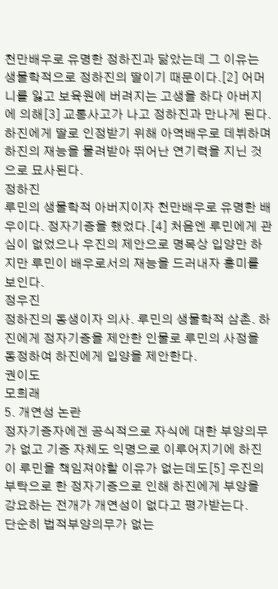천만배우로 유명한 정하진과 닮았는데 그 이유는 생물학적으로 정하진의 딸이기 때문이다.[2] 어머니를 잃고 보육원에 버려지는 고생을 하다 아버지에 의해[3] 교통사고가 나고 정하진과 만나게 된다. 하진에게 딸로 인정받기 위해 아역배우로 데뷔하며 하진의 재능을 물려받아 뛰어난 연기력을 지닌 것으로 묘사된다.
정하진
루민의 생물학적 아버지이자 천만배우로 유명한 배우이다. 정자기증을 했었다.[4] 처음엔 루민에게 관심이 없었으나 우진의 제안으로 명목상 입양만 하지만 루민이 배우로서의 재능을 드러내자 흥미를 보인다.
정우진
정하진의 동생이자 의사. 루민의 생물학적 삼촌. 하진에게 정자기증을 제안한 인물로 루민의 사정을 동정하여 하진에게 입양을 제안한다.
권이도
모희래
5. 개연성 논란
정자기증자에겐 공식적으로 자식에 대한 부양의무가 없고 기증 자체도 익명으로 이루어지기에 하진이 루민을 책임져야할 이유가 없는데도[5] 우진의 부탁으로 한 정자기증으로 인해 하진에게 부양을 강요하는 전개가 개연성이 없다고 평가받는다.
단순히 법적부양의무가 없는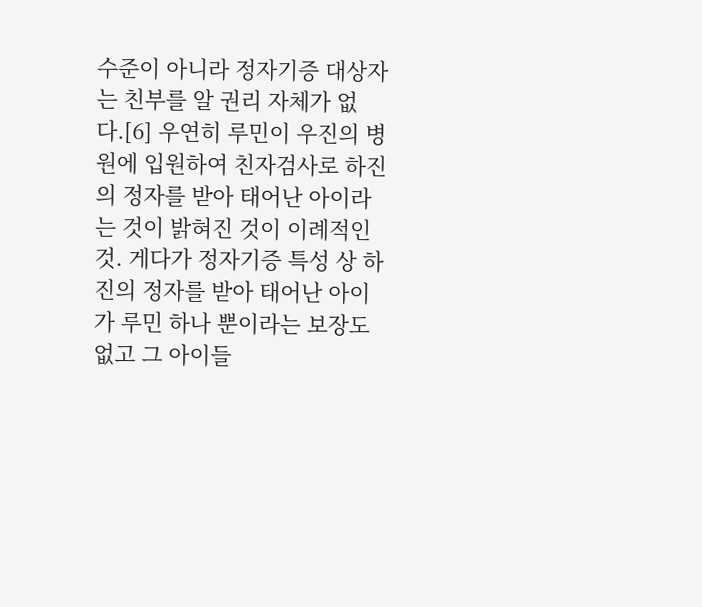수준이 아니라 정자기증 대상자는 친부를 알 권리 자체가 없다.[6] 우연히 루민이 우진의 병원에 입원하여 친자검사로 하진의 정자를 받아 태어난 아이라는 것이 밝혀진 것이 이례적인 것. 게다가 정자기증 특성 상 하진의 정자를 받아 태어난 아이가 루민 하나 뿐이라는 보장도 없고 그 아이들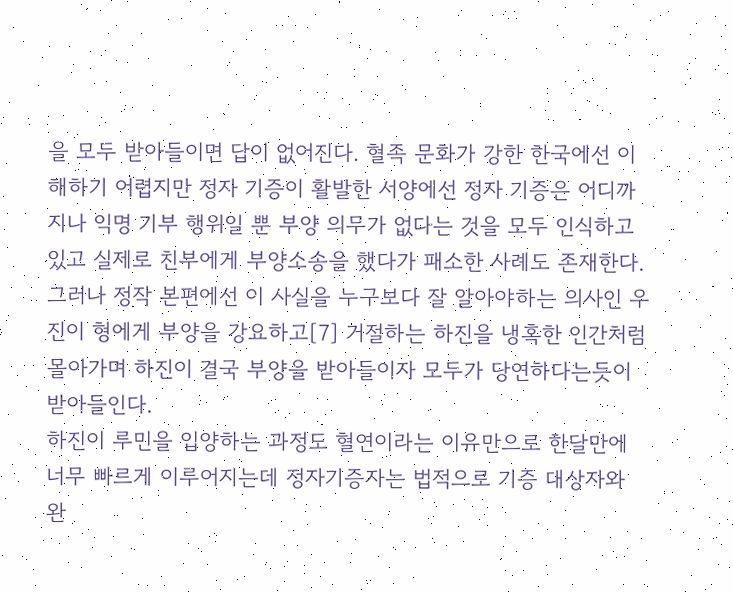을 모두 받아들이면 답이 없어진다. 혈족 문화가 강한 한국에선 이해하기 어렵지만 정자 기증이 활발한 서양에선 정자 기증은 어디까지나 익명 기부 행위일 뿐 부양 의무가 없다는 것을 모두 인식하고 있고 실제로 친부에게 부양소송을 했다가 패소한 사례도 존재한다.
그러나 정작 본편에선 이 사실을 누구보다 잘 알아야하는 의사인 우진이 형에게 부양을 강요하고[7] 거절하는 하진을 냉혹한 인간처럼 몰아가며 하진이 결국 부양을 받아들이자 모두가 당연하다는듯이 받아들인다.
하진이 루민을 입양하는 과정도 혈연이라는 이유만으로 한달만에 너무 빠르게 이루어지는데 정자기증자는 법적으로 기증 대상자와 완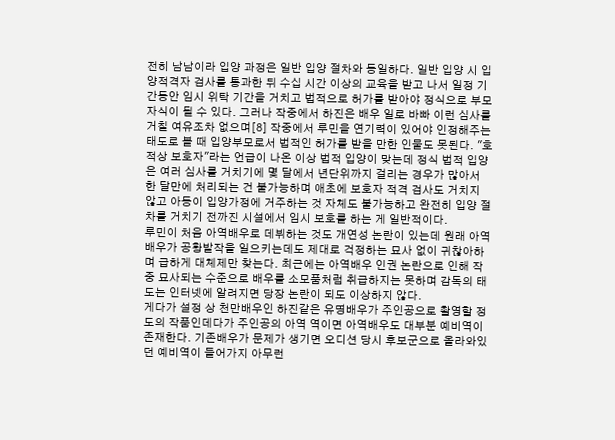전히 남남이라 입양 과정은 일반 입양 절차와 동일하다. 일반 입양 시 입양적격자 검사를 통과한 뒤 수십 시간 이상의 교육을 받고 나서 일정 기간동안 임시 위탁 기간을 거치고 법적으로 허가를 받아야 정식으로 부모자식이 될 수 있다. 그러나 작중에서 하진은 배우 일로 바빠 이런 심사를 거칠 여유조차 없으며[8] 작중에서 루민을 연기력이 있어야 인정해주는 태도로 볼 때 입양부모로서 법적인 허가를 받을 만한 인물도 못된다. "호적상 보호자"라는 언급이 나온 이상 법적 입양이 맞는데 정식 법적 입양은 여러 심사를 거치기에 몇 달에서 년단위까지 걸리는 경우가 많아서 한 달만에 처리되는 건 불가능하며 애초에 보호자 적격 검사도 거치지 않고 아동이 입양가정에 거주하는 것 자체도 불가능하고 완전히 입양 절차를 거치기 전까진 시설에서 임시 보호를 하는 게 일반적이다.
루민이 처음 아역배우로 데뷔하는 것도 개연성 논란이 있는데 원래 아역배우가 공황발작을 일으키는데도 제대로 걱정하는 묘사 없이 귀찮아하며 급하게 대체제만 찾는다. 최근에는 아역배우 인권 논란으로 인해 작중 묘사되는 수준으로 배우를 소모품처럼 취급하지는 못하며 감독의 태도는 인터넷에 알려지면 당장 논란이 되도 이상하지 않다.
게다가 설정 상 천만배우인 하진같은 유명배우가 주인공으로 촬영할 정도의 작품인데다가 주인공의 아역 역이면 아역배우도 대부분 예비역이 존재한다. 기존배우가 문제가 생기면 오디션 당시 후보군으로 올라와있던 예비역이 들어가지 아무런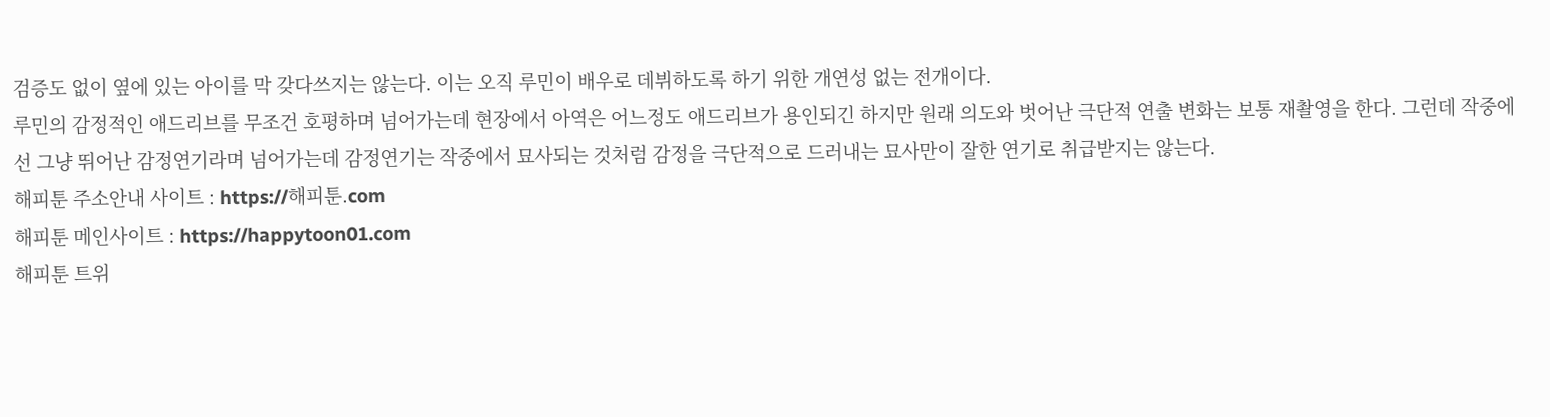검증도 없이 옆에 있는 아이를 막 갖다쓰지는 않는다. 이는 오직 루민이 배우로 데뷔하도록 하기 위한 개연성 없는 전개이다.
루민의 감정적인 애드리브를 무조건 호평하며 넘어가는데 현장에서 아역은 어느정도 애드리브가 용인되긴 하지만 원래 의도와 벗어난 극단적 연출 변화는 보통 재촬영을 한다. 그런데 작중에선 그냥 뛰어난 감정연기라며 넘어가는데 감정연기는 작중에서 묘사되는 것처럼 감정을 극단적으로 드러내는 묘사만이 잘한 연기로 취급받지는 않는다.
해피툰 주소안내 사이트 : https://해피툰.com
해피툰 메인사이트 : https://happytoon01.com
해피툰 트위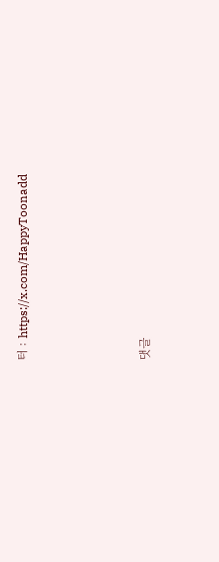터 : https://x.com/HappyToonadd




댓글